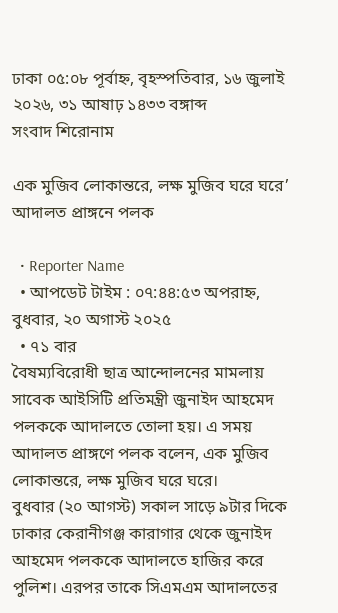ঢাকা ০৫:০৮ পূর্বাহ্ন, বৃহস্পতিবার, ১৬ জুলাই ২০২৬, ৩১ আষাঢ় ১৪৩৩ বঙ্গাব্দ
সংবাদ শিরোনাম

এক মুজিব লোকান্তরে, লক্ষ মুজিব ঘরে ঘরে’ আদালত প্রাঙ্গনে পলক

  • Reporter Name
  • আপডেট টাইম : ০৭:৪৪:৫৩ অপরাহ্ন, বুধবার, ২০ অগাস্ট ২০২৫
  • ৭১ বার
বৈষম্যবিরোধী ছাত্র আন্দোলনের মামলায় সাবেক আইসিটি প্রতিমন্ত্রী জুনাইদ আহমেদ পলককে আদালতে তোলা হয়। এ সময় আদালত প্রাঙ্গণে পলক বলেন, এক মুজিব লোকান্তরে, লক্ষ মুজিব ঘরে ঘরে।
বুধবার (২০ আগস্ট) সকাল সাড়ে ৯টার দিকে ঢাকার কেরানীগঞ্জ কারাগার থেকে জুনাইদ আহমেদ পলককে আদালতে হাজির করে পুলিশ। এরপর তাকে সিএমএম আদালতের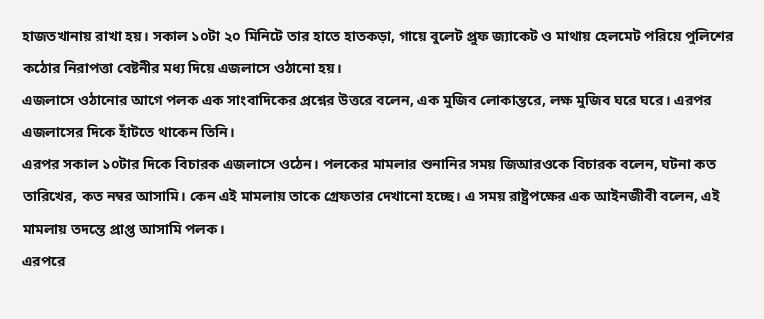হাজতখানায় রাখা হয়। সকাল ১০টা ২০ মিনিটে তার হাতে হাতকড়া, গায়ে বুলেট প্রুফ জ্যাকেট ও মাথায় হেলমেট পরিয়ে পুলিশের কঠোর নিরাপত্তা বেষ্টনীর মধ্য দিয়ে এজলাসে ওঠানো হয়।
এজলাসে ওঠানোর আগে পলক এক সাংবাদিকের প্রশ্নের উত্তরে বলেন, এক মুজিব লোকান্তরে, লক্ষ মুজিব ঘরে ঘরে। এরপর এজলাসের দিকে হাঁটতে থাকেন তিনি।
এরপর সকাল ১০টার দিকে বিচারক এজলাসে ওঠেন। পলকের মামলার শুনানির সময় জিআরওকে বিচারক বলেন, ঘটনা কত তারিখের, কত নম্বর আসামি। কেন এই মামলায় তাকে গ্রেফতার দেখানো হচ্ছে। এ সময় রাষ্ট্রপক্ষের এক আইনজীবী বলেন, এই মামলায় তদন্তে প্রাপ্ত আসামি পলক।
এরপরে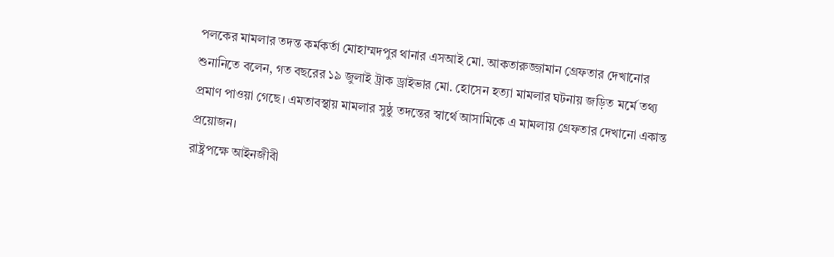পলকের মামলার তদন্ত কর্মকর্তা মোহাম্মদপুর থানার এসআই মো. আকতারুজ্জামান গ্রেফতার দেখানোর শুনানিতে বলেন, গত বছরের ১৯ জুলাই ট্রাক ড্রাইভার মো. হোসেন হত্যা মামলার ঘটনায় জড়িত মর্মে তথ্য প্রমাণ পাওয়া গেছে। এমতাবস্থায় মামলার সুষ্ঠু তদন্তের স্বার্থে আসামিকে এ মামলায় গ্রেফতার দেখানো একান্ত প্রয়োজন।
রাষ্ট্রপক্ষে আইনজীবী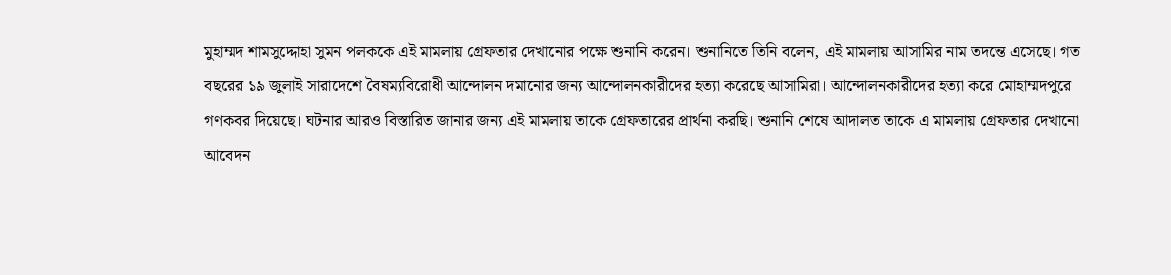মুহাম্মদ শামসুদ্দোহা সুমন পলককে এই মামলায় গ্রেফতার দেখানোর পক্ষে শুনানি করেন। শুনানিতে তিনি বলেন, এই মামলায় আসামির নাম তদন্তে এসেছে। গত বছরের ১৯ জুলাই সারাদেশে বৈষম্যবিরোধী আন্দোলন দমানোর জন্য আন্দোলনকারীদের হত্যা করেছে আসামিরা। আন্দোলনকারীদের হত্যা করে মোহাম্মদপুরে গণকবর দিয়েছে। ঘটনার আরও বিস্তারিত জানার জন্য এই মামলায় তাকে গ্রেফতারের প্রার্থনা করছি। শুনানি শেষে আদালত তাকে এ মামলায় গ্রেফতার দেখানো আবেদন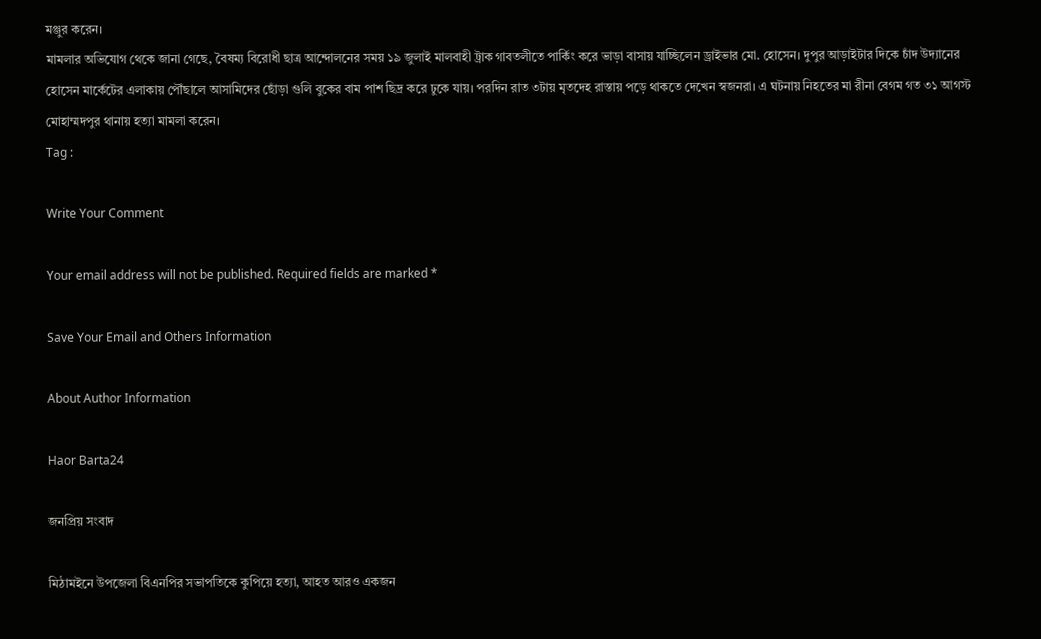মঞ্জুর করেন।
মামলার অভিযোগ থেকে জানা গেছে, বৈষম্য বিরোধী ছাত্র আন্দোলনের সময় ১৯ জুলাই মালবাহী ট্রাক গাবতলীতে পার্কিং করে ভাড়া বাসায় যাচ্ছিলেন ড্রাইভার মো. হোসেন। দুপুর আড়াইটার দিকে চাঁদ উদ্যানের হোসেন মার্কেটের এলাকায় পৌঁছালে আসামিদের ছোঁড়া গুলি বুকের বাম পাশ ছিদ্র করে ঢুকে যায়। পরদিন রাত ৩টায় মৃতদেহ রাস্তায় পড়ে থাকতে দেখেন স্বজনরা। এ ঘটনায় নিহতের মা রীনা বেগম গত ৩১ আগস্ট মোহাম্মদপুর থানায় হত্যা মামলা করেন।
Tag :

Write Your Comment

Your email address will not be published. Required fields are marked *

Save Your Email and Others Information

About Author Information

Haor Barta24

জনপ্রিয় সংবাদ

মিঠামইনে উপজেলা বিএনপির সভাপতিকে কুপিয়ে হত্যা, আহত আরও একজন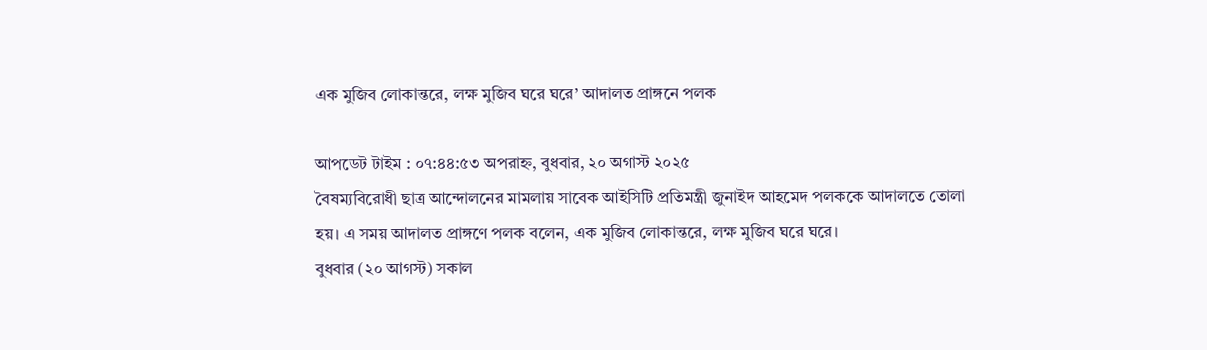এক মুজিব লোকান্তরে, লক্ষ মুজিব ঘরে ঘরে’ আদালত প্রাঙ্গনে পলক

আপডেট টাইম : ০৭:৪৪:৫৩ অপরাহ্ন, বুধবার, ২০ অগাস্ট ২০২৫
বৈষম্যবিরোধী ছাত্র আন্দোলনের মামলায় সাবেক আইসিটি প্রতিমন্ত্রী জুনাইদ আহমেদ পলককে আদালতে তোলা হয়। এ সময় আদালত প্রাঙ্গণে পলক বলেন, এক মুজিব লোকান্তরে, লক্ষ মুজিব ঘরে ঘরে।
বুধবার (২০ আগস্ট) সকাল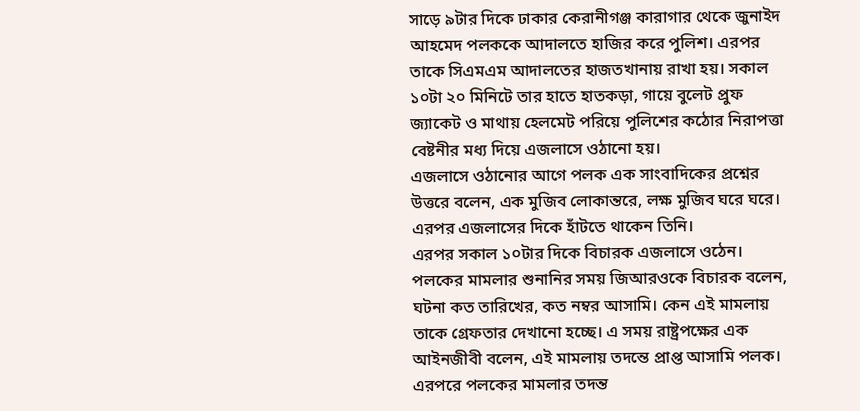সাড়ে ৯টার দিকে ঢাকার কেরানীগঞ্জ কারাগার থেকে জুনাইদ আহমেদ পলককে আদালতে হাজির করে পুলিশ। এরপর তাকে সিএমএম আদালতের হাজতখানায় রাখা হয়। সকাল ১০টা ২০ মিনিটে তার হাতে হাতকড়া, গায়ে বুলেট প্রুফ জ্যাকেট ও মাথায় হেলমেট পরিয়ে পুলিশের কঠোর নিরাপত্তা বেষ্টনীর মধ্য দিয়ে এজলাসে ওঠানো হয়।
এজলাসে ওঠানোর আগে পলক এক সাংবাদিকের প্রশ্নের উত্তরে বলেন, এক মুজিব লোকান্তরে, লক্ষ মুজিব ঘরে ঘরে। এরপর এজলাসের দিকে হাঁটতে থাকেন তিনি।
এরপর সকাল ১০টার দিকে বিচারক এজলাসে ওঠেন। পলকের মামলার শুনানির সময় জিআরওকে বিচারক বলেন, ঘটনা কত তারিখের, কত নম্বর আসামি। কেন এই মামলায় তাকে গ্রেফতার দেখানো হচ্ছে। এ সময় রাষ্ট্রপক্ষের এক আইনজীবী বলেন, এই মামলায় তদন্তে প্রাপ্ত আসামি পলক।
এরপরে পলকের মামলার তদন্ত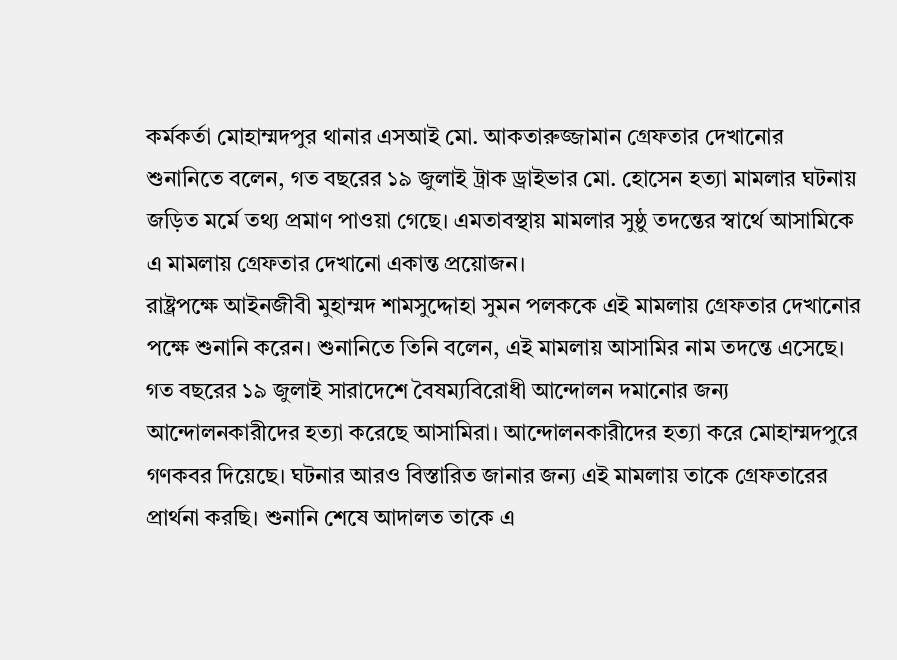কর্মকর্তা মোহাম্মদপুর থানার এসআই মো. আকতারুজ্জামান গ্রেফতার দেখানোর শুনানিতে বলেন, গত বছরের ১৯ জুলাই ট্রাক ড্রাইভার মো. হোসেন হত্যা মামলার ঘটনায় জড়িত মর্মে তথ্য প্রমাণ পাওয়া গেছে। এমতাবস্থায় মামলার সুষ্ঠু তদন্তের স্বার্থে আসামিকে এ মামলায় গ্রেফতার দেখানো একান্ত প্রয়োজন।
রাষ্ট্রপক্ষে আইনজীবী মুহাম্মদ শামসুদ্দোহা সুমন পলককে এই মামলায় গ্রেফতার দেখানোর পক্ষে শুনানি করেন। শুনানিতে তিনি বলেন, এই মামলায় আসামির নাম তদন্তে এসেছে। গত বছরের ১৯ জুলাই সারাদেশে বৈষম্যবিরোধী আন্দোলন দমানোর জন্য আন্দোলনকারীদের হত্যা করেছে আসামিরা। আন্দোলনকারীদের হত্যা করে মোহাম্মদপুরে গণকবর দিয়েছে। ঘটনার আরও বিস্তারিত জানার জন্য এই মামলায় তাকে গ্রেফতারের প্রার্থনা করছি। শুনানি শেষে আদালত তাকে এ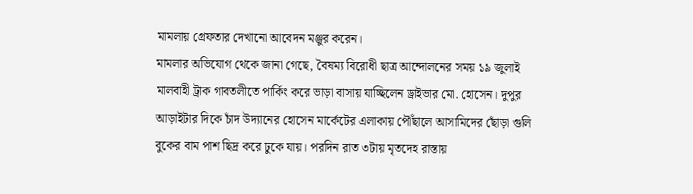মামলায় গ্রেফতার দেখানো আবেদন মঞ্জুর করেন।
মামলার অভিযোগ থেকে জানা গেছে, বৈষম্য বিরোধী ছাত্র আন্দোলনের সময় ১৯ জুলাই মালবাহী ট্রাক গাবতলীতে পার্কিং করে ভাড়া বাসায় যাচ্ছিলেন ড্রাইভার মো. হোসেন। দুপুর আড়াইটার দিকে চাঁদ উদ্যানের হোসেন মার্কেটের এলাকায় পৌঁছালে আসামিদের ছোঁড়া গুলি বুকের বাম পাশ ছিদ্র করে ঢুকে যায়। পরদিন রাত ৩টায় মৃতদেহ রাস্তায়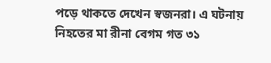পড়ে থাকতে দেখেন স্বজনরা। এ ঘটনায় নিহতের মা রীনা বেগম গত ৩১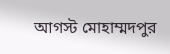আগস্ট মোহাম্মদপুর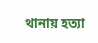থানায় হত্যা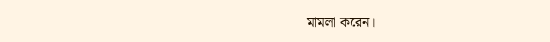মামলা করেন।